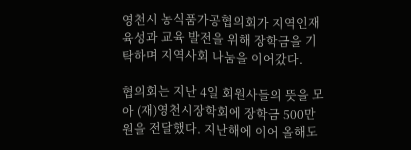영천시 농식품가공협의회가 지역인재 육성과 교육 발전을 위해 장학금을 기탁하며 지역사회 나눔을 이어갔다.

협의회는 지난 4일 회원사들의 뜻을 모아 (재)영천시장학회에 장학금 500만 원을 전달했다. 지난해에 이어 올해도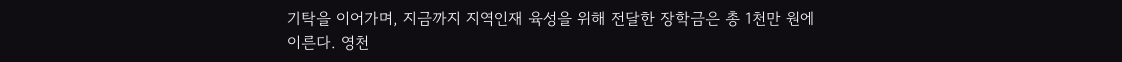기탁을 이어가며, 지금까지 지역인재 육성을 위해 전달한 장학금은 총 1천만 원에 이른다. 영천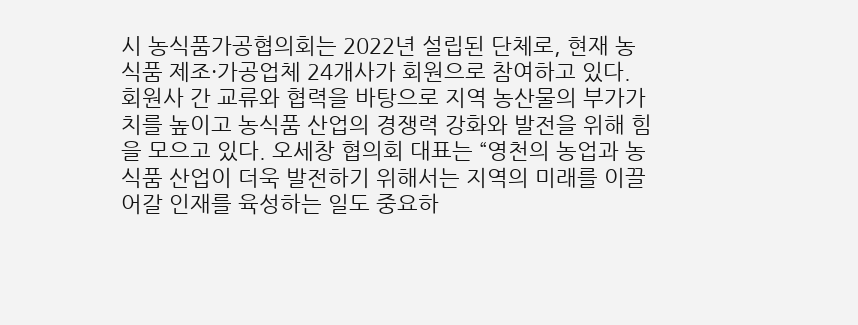시 농식품가공협의회는 2022년 설립된 단체로, 현재 농식품 제조·가공업체 24개사가 회원으로 참여하고 있다. 회원사 간 교류와 협력을 바탕으로 지역 농산물의 부가가치를 높이고 농식품 산업의 경쟁력 강화와 발전을 위해 힘을 모으고 있다. 오세창 협의회 대표는 “영천의 농업과 농식품 산업이 더욱 발전하기 위해서는 지역의 미래를 이끌어갈 인재를 육성하는 일도 중요하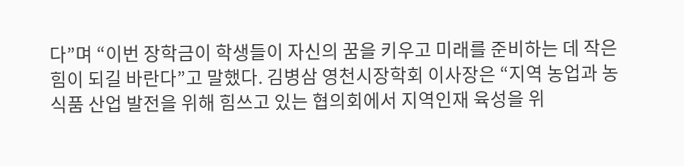다”며 “이번 장학금이 학생들이 자신의 꿈을 키우고 미래를 준비하는 데 작은 힘이 되길 바란다”고 말했다. 김병삼 영천시장학회 이사장은 “지역 농업과 농식품 산업 발전을 위해 힘쓰고 있는 협의회에서 지역인재 육성을 위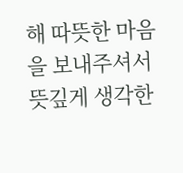해 따뜻한 마음을 보내주셔서 뜻깊게 생각한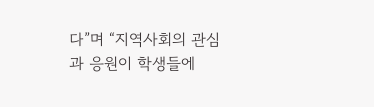다”며 “지역사회의 관심과 응원이 학생들에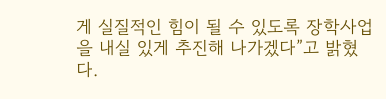게 실질적인 힘이 될 수 있도록 장학사업을 내실 있게 추진해 나가겠다”고 밝혔다.